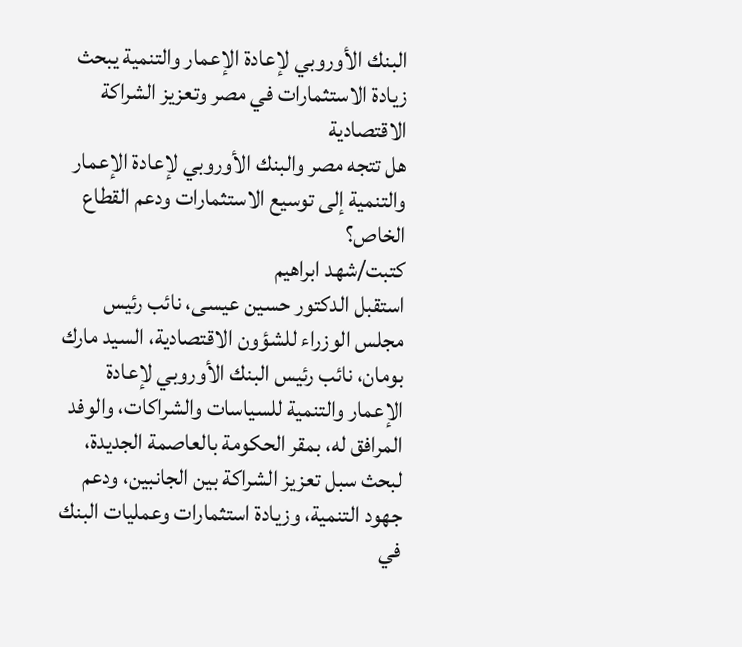البنك الأوروبي لإعادة الإعمار والتنمية يبحث زيادة الاستثمارات في مصر وتعزيز الشراكة الاقتصادية
هل تتجه مصر والبنك الأوروبي لإعادة الإعمار والتنمية إلى توسيع الاستثمارات ودعم القطاع الخاص؟
كتبت/شهد ابراهيم
استقبل الدكتور حسين عيسى، نائب رئيس مجلس الوزراء للشؤون الاقتصادية، السيد مارك بومان، نائب رئيس البنك الأوروبي لإعادة الإعمار والتنمية للسياسات والشراكات، والوفد المرافق له، بمقر الحكومة بالعاصمة الجديدة، لبحث سبل تعزيز الشراكة بين الجانبين، ودعم جهود التنمية، وزيادة استثمارات وعمليات البنك في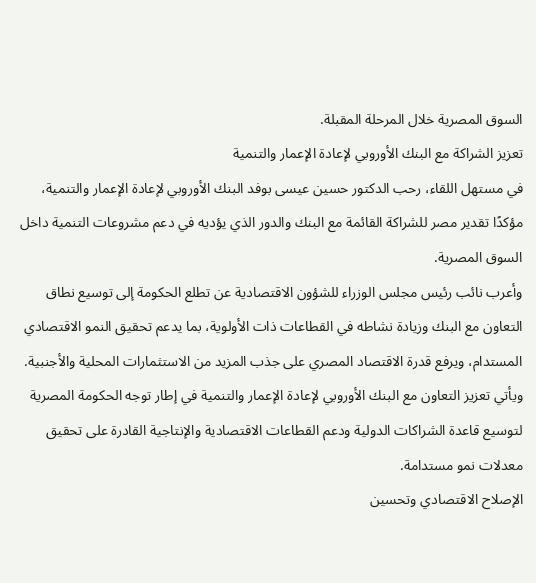السوق المصرية خلال المرحلة المقبلة.
تعزيز الشراكة مع البنك الأوروبي لإعادة الإعمار والتنمية
في مستهل اللقاء، رحب الدكتور حسين عيسى بوفد البنك الأوروبي لإعادة الإعمار والتنمية، مؤكدًا تقدير مصر للشراكة القائمة مع البنك والدور الذي يؤديه في دعم مشروعات التنمية داخل السوق المصرية.
وأعرب نائب رئيس مجلس الوزراء للشؤون الاقتصادية عن تطلع الحكومة إلى توسيع نطاق التعاون مع البنك وزيادة نشاطه في القطاعات ذات الأولوية، بما يدعم تحقيق النمو الاقتصادي المستدام، ويرفع قدرة الاقتصاد المصري على جذب المزيد من الاستثمارات المحلية والأجنبية.
ويأتي تعزيز التعاون مع البنك الأوروبي لإعادة الإعمار والتنمية في إطار توجه الحكومة المصرية لتوسيع قاعدة الشراكات الدولية ودعم القطاعات الاقتصادية والإنتاجية القادرة على تحقيق معدلات نمو مستدامة.
الإصلاح الاقتصادي وتحسين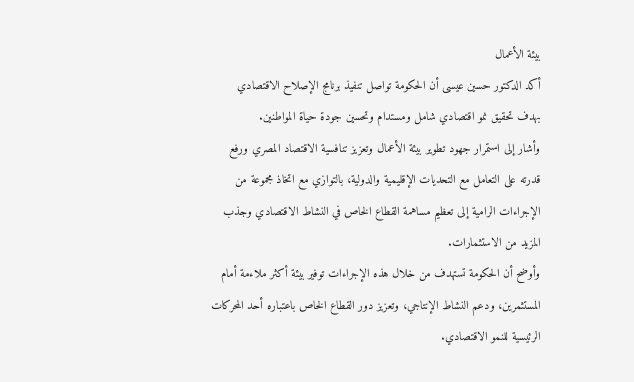بيئة الأعمال
أكد الدكتور حسين عيسى أن الحكومة تواصل تنفيذ برنامج الإصلاح الاقتصادي بهدف تحقيق نمو اقتصادي شامل ومستدام وتحسين جودة حياة المواطنين.
وأشار إلى استمرار جهود تطوير بيئة الأعمال وتعزيز تنافسية الاقتصاد المصري ورفع قدرته على التعامل مع التحديات الإقليمية والدولية، بالتوازي مع اتخاذ مجموعة من الإجراءات الرامية إلى تعظيم مساهمة القطاع الخاص في النشاط الاقتصادي وجذب المزيد من الاستثمارات.
وأوضح أن الحكومة تستهدف من خلال هذه الإجراءات توفير بيئة أكثر ملاءمة أمام المستثمرين، ودعم النشاط الإنتاجي، وتعزيز دور القطاع الخاص باعتباره أحد المحركات الرئيسية للنمو الاقتصادي.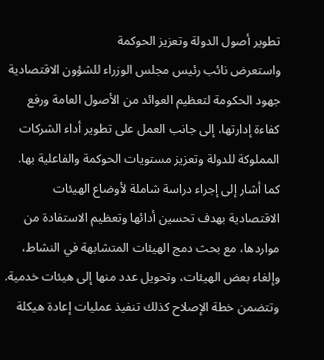تطوير أصول الدولة وتعزيز الحوكمة
واستعرض نائب رئيس مجلس الوزراء للشؤون الاقتصادية جهود الحكومة لتعظيم العوائد من الأصول العامة ورفع كفاءة إدارتها، إلى جانب العمل على تطوير أداء الشركات المملوكة للدولة وتعزيز مستويات الحوكمة والفاعلية بها.
كما أشار إلى إجراء دراسة شاملة لأوضاع الهيئات الاقتصادية بهدف تحسين أدائها وتعظيم الاستفادة من مواردها، مع بحث دمج الهيئات المتشابهة في النشاط، وإلغاء بعض الهيئات، وتحويل عدد منها إلى هيئات خدمية.
وتتضمن خطة الإصلاح كذلك تنفيذ عمليات إعادة هيكلة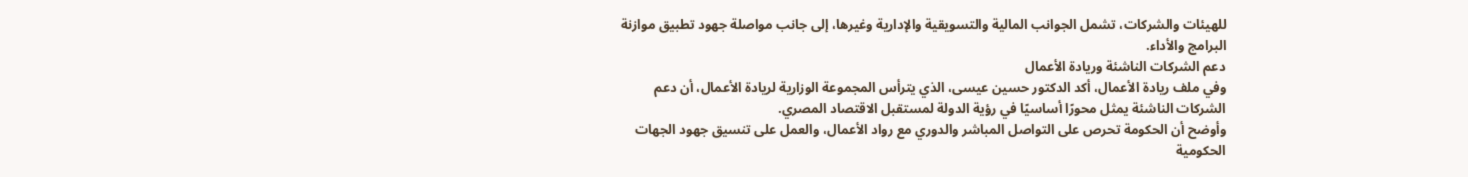للهيئات والشركات، تشمل الجوانب المالية والتسويقية والإدارية وغيرها، إلى جانب مواصلة جهود تطبيق موازنة البرامج والأداء.
دعم الشركات الناشئة وريادة الأعمال
وفي ملف ريادة الأعمال، أكد الدكتور حسين عيسى، الذي يترأس المجموعة الوزارية لريادة الأعمال، أن دعم الشركات الناشئة يمثل محورًا أساسيًا في رؤية الدولة لمستقبل الاقتصاد المصري.
وأوضح أن الحكومة تحرص على التواصل المباشر والدوري مع رواد الأعمال، والعمل على تنسيق جهود الجهات الحكومية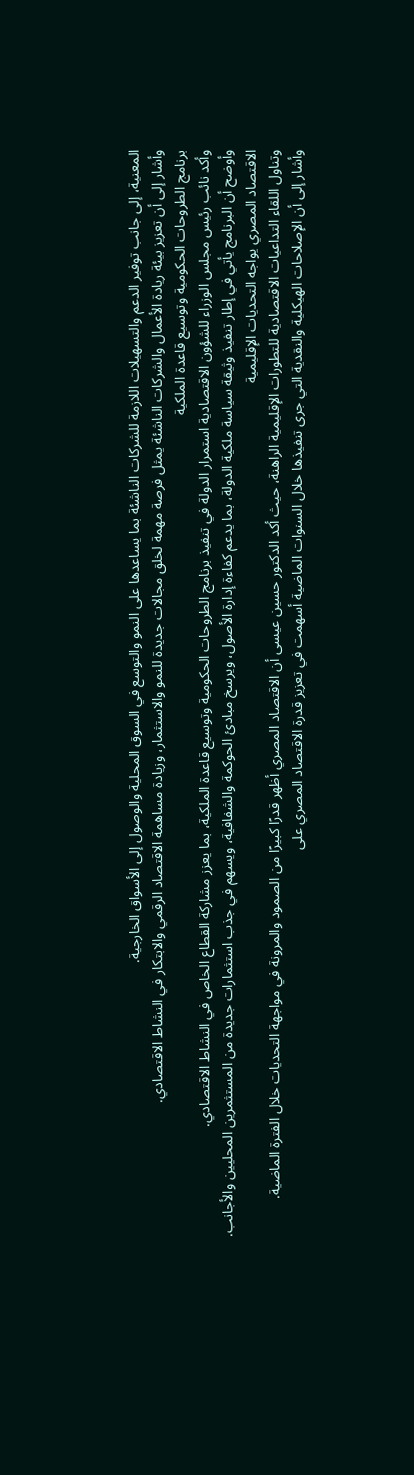المعنية، إلى جانب توفير الدعم والتسهيلات اللازمة للشركات الناشئة بما يساعدها على النمو والتوسع في السوق المحلية والوصول إلى الأسواق الخارجية.
وأشار إلى أن تعزيز بيئة ريادة الأعمال والشركات الناشئة يمثل فرصة مهمة لخلق مجالات جديدة للنمو والاستثمار، وزيادة مساهمة الاقتصاد الرقمي والابتكار في النشاط الاقتصادي.
برنامج الطروحات الحكومية وتوسيع قاعدة الملكية
وأكد نائب رئيس مجلس الوزراء للشؤون الاقتصادية استمرار الدولة في تنفيذ برنامج الطروحات الحكومية وتوسيع قاعدة الملكية، بما يعزز مشاركة القطاع الخاص في النشاط الاقتصادي.
وأوضح أن البرنامج يأتي في إطار تنفيذ وثيقة سياسة ملكية الدولة، بما يدعم كفاءة إدارة الأصول، ويرسخ مبادئ الحوكمة والشفافية، ويسهم في جذب استثمارات جديدة من المستثمرين المحليين والأجانب.
الاقتصاد المصري يواجه التحديات الإقليمية
وتناول اللقاء التداعيات الاقتصادية للتطورات الإقليمية الراهنة، حيث أكد الدكتور حسين عيسى أن الاقتصاد المصري أظهر قدرًا كبيرًا من الصمود والمرونة في مواجهة التحديات خلال الفترة الماضية.
وأشار إلى أن الإصلاحات الهيكلية والنقدية التي جرى تنفيذها خلال السنوات الماضية أسهمت في تعزيز قدرة الاقتصاد المصري على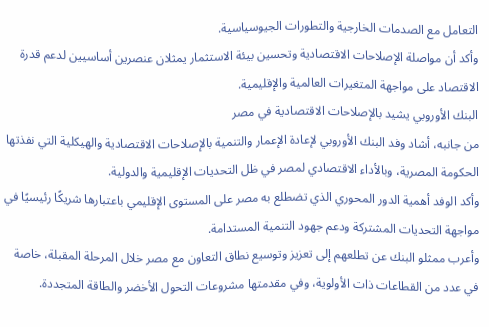التعامل مع الصدمات الخارجية والتطورات الجيوسياسية.
وأكد أن مواصلة الإصلاحات الاقتصادية وتحسين بيئة الاستثمار يمثلان عنصرين أساسيين لدعم قدرة الاقتصاد على مواجهة المتغيرات العالمية والإقليمية.
البنك الأوروبي يشيد بالإصلاحات الاقتصادية في مصر
من جانبه، أشاد وفد البنك الأوروبي لإعادة الإعمار والتنمية بالإصلاحات الاقتصادية والهيكلية التي نفذتها الحكومة المصرية، وبالأداء الاقتصادي لمصر في ظل التحديات الإقليمية والدولية.
وأكد الوفد أهمية الدور المحوري الذي تضطلع به مصر على المستوى الإقليمي باعتبارها شريكًا رئيسيًا في مواجهة التحديات المشتركة ودعم جهود التنمية المستدامة.
وأعرب ممثلو البنك عن تطلعهم إلى تعزيز وتوسيع نطاق التعاون مع مصر خلال المرحلة المقبلة، خاصة في عدد من القطاعات ذات الأولوية، وفي مقدمتها مشروعات التحول الأخضر والطاقة المتجددة.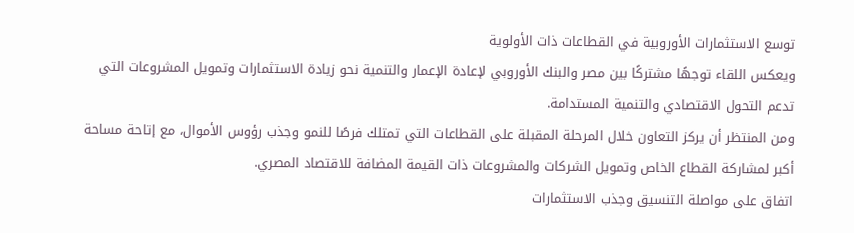توسع الاستثمارات الأوروبية في القطاعات ذات الأولوية
ويعكس اللقاء توجهًا مشتركًا بين مصر والبنك الأوروبي لإعادة الإعمار والتنمية نحو زيادة الاستثمارات وتمويل المشروعات التي تدعم التحول الاقتصادي والتنمية المستدامة.
ومن المنتظر أن يركز التعاون خلال المرحلة المقبلة على القطاعات التي تمتلك فرصًا للنمو وجذب رؤوس الأموال، مع إتاحة مساحة أكبر لمشاركة القطاع الخاص وتمويل الشركات والمشروعات ذات القيمة المضافة للاقتصاد المصري.
اتفاق على مواصلة التنسيق وجذب الاستثمارات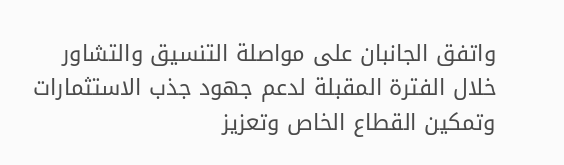واتفق الجانبان على مواصلة التنسيق والتشاور خلال الفترة المقبلة لدعم جهود جذب الاستثمارات وتمكين القطاع الخاص وتعزيز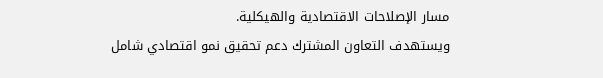مسار الإصلاحات الاقتصادية والهيكلية.
ويستهدف التعاون المشترك دعم تحقيق نمو اقتصادي شامل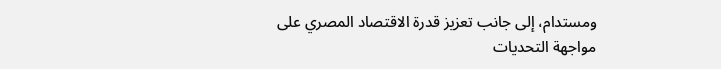ومستدام، إلى جانب تعزيز قدرة الاقتصاد المصري على مواجهة التحديات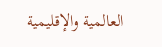العالمية والإقليمية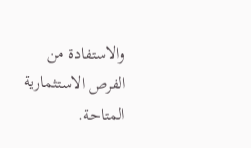والاستفادة من الفرص الاستثمارية المتاحة.